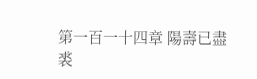第一百一十四章 陽壽已盡
裘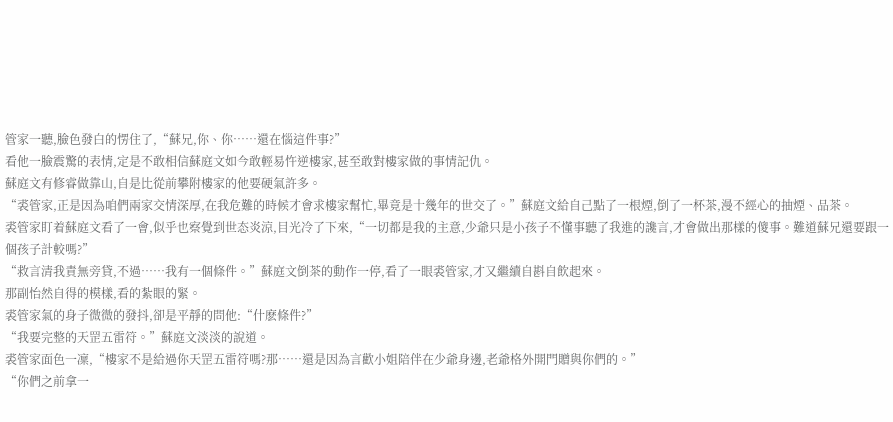管家一聽,臉色發白的愣住了,“蘇兄,你、你……還在惱這件事?”
看他一臉震驚的表情,定是不敢相信蘇庭文如今敢輕易忤逆樓家,甚至敢對樓家做的事情記仇。
蘇庭文有修睿做靠山,自是比從前攀附樓家的他要硬氣許多。
“裘管家,正是因為咱們兩家交情深厚,在我危難的時候才會求樓家幫忙,畢竟是十幾年的世交了。”蘇庭文給自己點了一根煙,倒了一杯茶,漫不經心的抽煙、品茶。
裘管家盯着蘇庭文看了一會,似乎也察覺到世态炎涼,目光冷了下來,“一切都是我的主意,少爺只是小孩子不懂事聽了我進的讒言,才會做出那樣的傻事。難道蘇兄還要跟一個孩子計較嗎?”
“救言清我責無旁貸,不過……我有一個條件。”蘇庭文倒茶的動作一停,看了一眼裘管家,才又繼續自斟自飲起來。
那副怡然自得的模樣,看的紮眼的緊。
裘管家氣的身子微微的發抖,卻是平靜的問他:“什麽條件?”
“我要完整的天罡五雷符。”蘇庭文淡淡的說道。
裘管家面色一凜,“樓家不是給過你天罡五雷符嗎?那……還是因為言歡小姐陪伴在少爺身邊,老爺格外開門贈與你們的。”
“你們之前拿一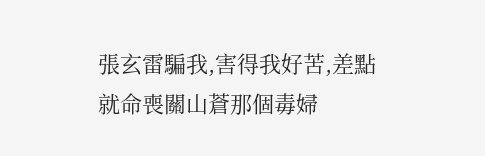張玄雷騙我,害得我好苦,差點就命喪關山蒼那個毒婦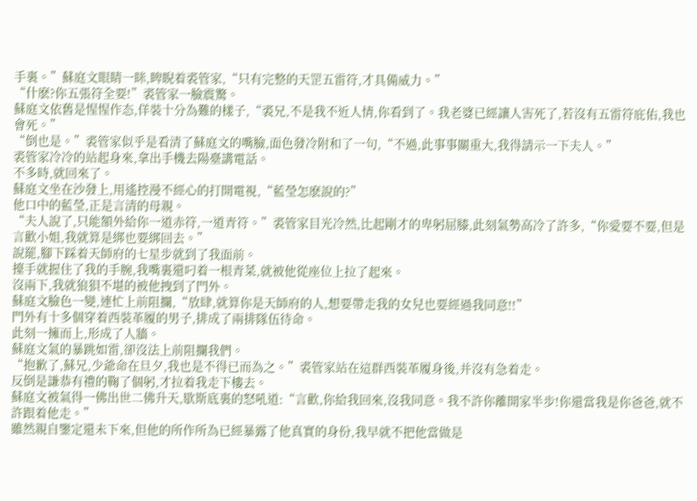手裏。”蘇庭文眼睛一眯,睥睨着裘管家,“只有完整的天罡五雷符,才具備威力。”
“什麽?你五張符全要!”裘管家一臉震驚。
蘇庭文依舊是惺惺作态,佯裝十分為難的樣子,“裘兄,不是我不近人情,你看到了。我老婆已經讓人害死了,若沒有五雷符庇佑,我也會死。”
“倒也是。”裘管家似乎是看清了蘇庭文的嘴臉,面色發冷附和了一句,“不過,此事事關重大,我得請示一下夫人。”
裘管家冷冷的站起身來,拿出手機去陽臺講電話。
不多時,就回來了。
蘇庭文坐在沙發上,用遙控漫不經心的打開電視,“藍瑩怎麽說的?”
他口中的藍瑩,正是言清的母親。
“夫人說了,只能額外給你一道赤符,一道青符。”裘管家目光冷然,比起剛才的卑躬屈膝,此刻氣勢高冷了許多,“你愛要不要,但是言歡小姐,我就算是綁也要綁回去。”
說罷,腳下踩着天師府的七星步就到了我面前。
擡手就握住了我的手腕,我嘴裏還叼着一根青菜,就被他從座位上拉了起來。
沒兩下,我就狼狽不堪的被他拽到了門外。
蘇庭文臉色一變,連忙上前阻攔,“放肆,就算你是天師府的人,想要帶走我的女兒也要經過我同意!!”
門外有十多個穿着西裝革履的男子,排成了兩排隊伍待命。
此刻一擁而上,形成了人牆。
蘇庭文氣的暴跳如雷,卻沒法上前阻攔我們。
“抱歉了,蘇兄,少爺命在旦夕,我也是不得已而為之。”裘管家站在這群西裝革履身後,并沒有急着走。
反倒是謙恭有禮的鞠了個躬,才拉着我走下樓去。
蘇庭文被氣得一佛出世二佛升天,歇斯底裏的怒吼道:“言歡,你給我回來,沒我同意。我不許你離開家半步!你還當我是你爸爸,就不許跟着他走。”
雖然親自鑒定還未下來,但他的所作所為已經暴露了他真實的身份,我早就不把他當做是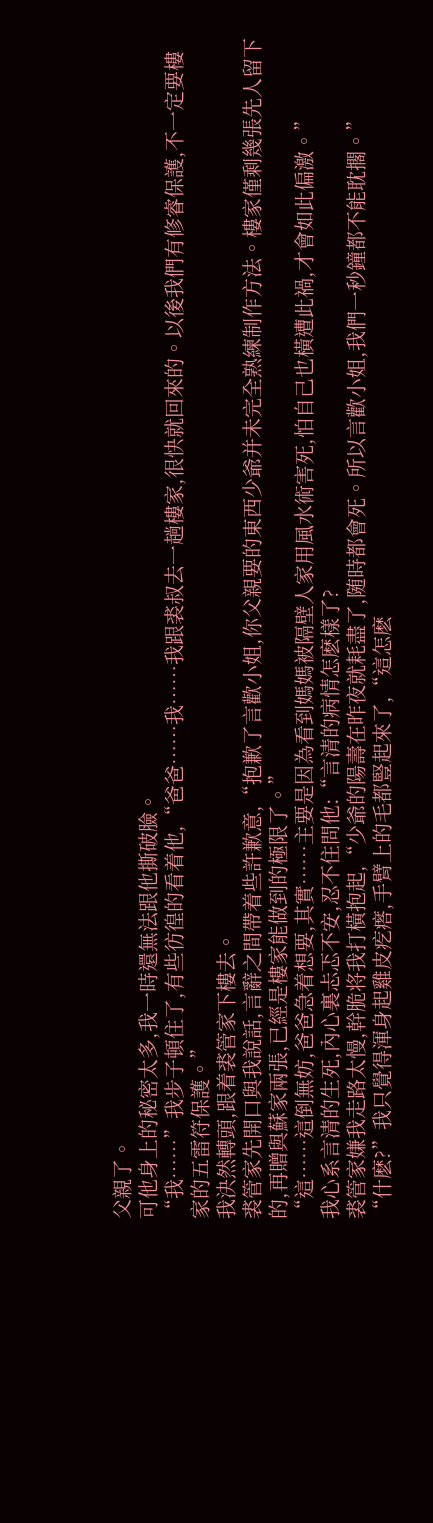父親了。
可他身上的秘密太多,我一時還無法跟他撕破臉。
“我……”我步子頓住了,有些彷徨的看着他,“爸爸……我……我跟裘叔去一趟樓家,很快就回來的。以後我們有修睿保護,不一定要樓家的五雷符保護。”
我決然轉頭,跟着裘管家下樓去。
裘管家先開口與我說話,言辭之間帶着些許歉意,“抱歉了言歡小姐,你父親要的東西少爺并未完全熟練制作方法。樓家僅剩幾張先人留下的,再贈與蘇家兩張,已經是樓家能做到的極限了。”
“這……這倒無妨,爸爸急着想要,其實……主要是因為看到媽媽被隔壁人家用風水術害死,怕自己也橫遭此禍,才會如此偏激。”
我心系言清的生死,內心裏忐忑不安,忍不住問他:“言清的病情怎麽樣了?
裘管家嫌我走路太慢,幹脆将我打橫抱起,“少爺的陽壽在昨夜就耗盡了,随時都會死。所以言歡小姐,我們一秒鐘都不能耽擱。”
“什麽?”我只覺得渾身起雞皮疙瘩,手臂上的毛都豎起來了,“這怎麽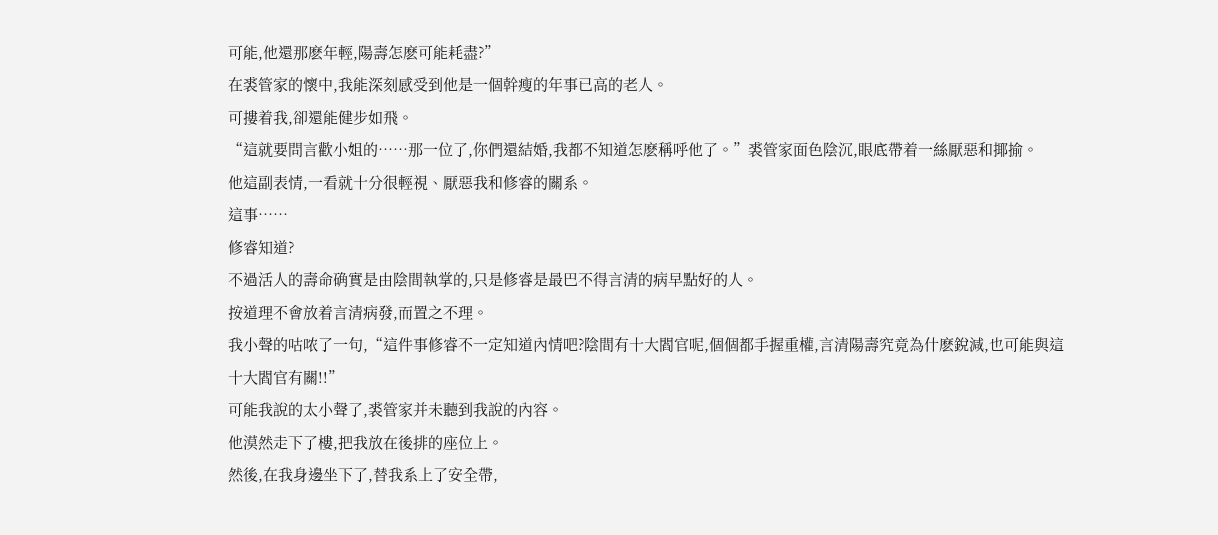可能,他還那麽年輕,陽壽怎麽可能耗盡?”
在裘管家的懷中,我能深刻感受到他是一個幹瘦的年事已高的老人。
可摟着我,卻還能健步如飛。
“這就要問言歡小姐的……那一位了,你們還結婚,我都不知道怎麽稱呼他了。”裘管家面色陰沉,眼底帶着一絲厭惡和揶揄。
他這副表情,一看就十分很輕視、厭惡我和修睿的關系。
這事……
修睿知道?
不過活人的壽命确實是由陰間執掌的,只是修睿是最巴不得言清的病早點好的人。
按道理不會放着言清病發,而置之不理。
我小聲的咕哝了一句,“這件事修睿不一定知道內情吧?陰間有十大閻官呢,個個都手握重權,言清陽壽究竟為什麽銳減,也可能與這十大閻官有關!!”
可能我說的太小聲了,裘管家并未聽到我說的內容。
他漠然走下了樓,把我放在後排的座位上。
然後,在我身邊坐下了,替我系上了安全帶,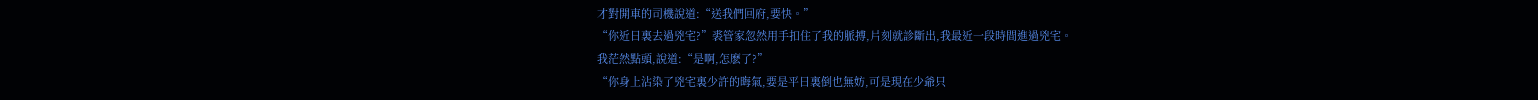才對開車的司機說道:“送我們回府,要快。”
“你近日裏去過兇宅?”裘管家忽然用手扣住了我的脈搏,片刻就診斷出,我最近一段時間進過兇宅。
我茫然點頭,說道:“是啊,怎麽了?”
“你身上沾染了兇宅裏少許的晦氣,要是平日裏倒也無妨,可是現在少爺只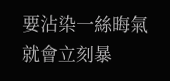要沾染一絲晦氣就會立刻暴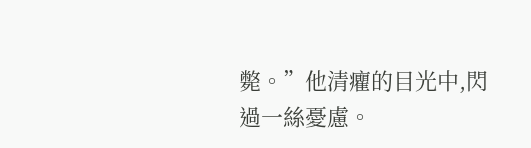斃。”他清癯的目光中,閃過一絲憂慮。